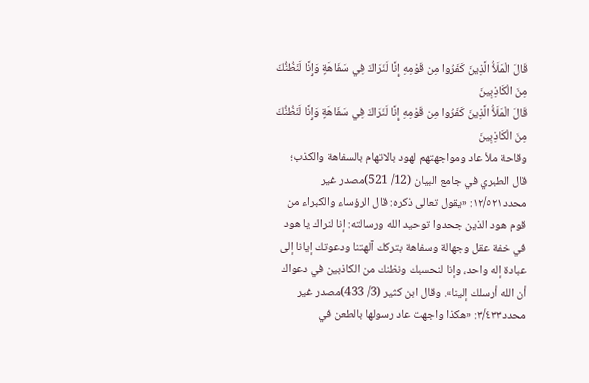قَالَ الْمَلَأُ الَّذِينَ كَفَرُوا مِن قَوْمِهِ إِنَّا لَنَرَاكَ فِي سَفَاهَةٍ وَإِنَّا لَنَظُنُّكَ مِنَ الْكَاذِبِينَ
قَالَ الْمَلَأُ الَّذِينَ كَفَرُوا مِن قَوْمِهِ إِنَّا لَنَرَاكَ فِي سَفَاهَةٍ وَإِنَّا لَنَظُنُّكَ مِنَ الْكَاذِبِينَ
وقاحة ملأ عاد ومواجهتهم لهود بالاتهام بالسفاهة والكذب؛ قال الطبري في جامع البيان (12/ 521)مصدر غير محدد١٢/٥٢١: «يقول تعالى ذكره: قال الرؤساء والكبراء من قوم هود الذين جحدوا توحيد الله ورسالته: إنا لنراك يا هود في خفة عقل وجهالة وسفاهة بتركك آلهتنا ودعوتك إيانا إلى عبادة إله واحد، وإنا لنحسبك ونظنك من الكاذبين في دعواك أن الله أرسلك إلينا». وقال ابن كثير (3/ 433)مصدر غير محدد٣/٤٣٣: «هكذا واجهت عاد رسولها بالطعن في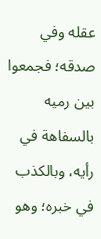عقله وفي صدقه؛ فجمعوا بين رميه بالسفاهة في رأيه، وبالكذب في خبره؛ وهو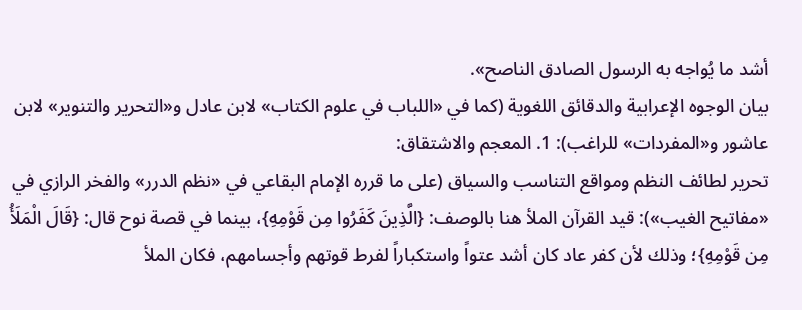أشد ما يُواجه به الرسول الصادق الناصح».
بيان الوجوه الإعرابية والدقائق اللغوية (كما في «اللباب في علوم الكتاب» لابن عادل و«التحرير والتنوير» لابن عاشور و«المفردات» للراغب): 1. المعجم والاشتقاق:
تحرير لطائف النظم ومواقع التناسب والسياق (على ما قرره الإمام البقاعي في «نظم الدرر» والفخر الرازي في «مفاتيح الغيب»): قيد القرآن الملأ هنا بالوصف: {الَّذِينَ كَفَرُوا مِن قَوْمِهِ}، بينما في قصة نوح قال: {قَالَ الْمَلَأُ مِن قَوْمِهِ}؛ وذلك لأن كفر عاد كان أشد عتواً واستكباراً لفرط قوتهم وأجسامهم، فكان الملأ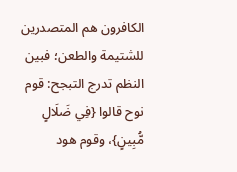الكافرون هم المتصدرين للشتيمة والطعن؛ فبين النظم تدرج التبجح: قوم نوح قالوا {فِي ضَلَالٍ مُّبِينٍ}، وقوم هود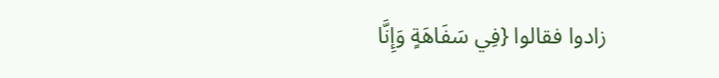زادوا فقالوا {فِي سَفَاهَةٍ وَإِنَّا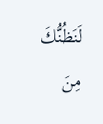لَنَظُنُّكَ مِنَ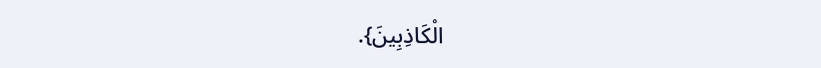الْكَاذِبِينَ}.